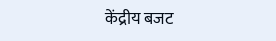केंद्रीय बजट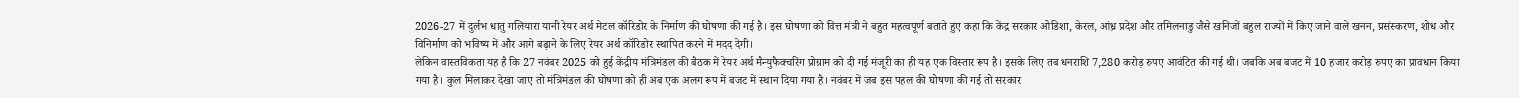2026-27 में दुर्लभ धातु गलियारा यानी रेयर अर्थ मेटल कॉरिडोर के निर्माण की घोषणा की गई है। इस घोषणा को वित्त मंत्री ने बहुत महत्वपूर्ण बताते हुए कहा कि केंद्र सरकार ओडिशा, केरल, आंध्र प्रदेश और तमिलनाडु जैसे खनिजों बहुल राज्यों में किए जाने वाले खनन, प्रसंस्करण, शोध और विनिर्माण को भविष्य में और आगे बढ़ाने के लिए रेयर अर्थ कॉरिडोर स्थापित करने में मदद देगी।
लेकिन वास्तविकता यह है कि 27 नवंबर 2025 को हुई केंद्रीय मंत्रिमंडल की बैठक में रेयर अर्थ मैन्युफैक्चरिंग प्रोग्राम को दी गई मंजूरी का ही यह एक विस्तार रूप है। इसके लिए तब धनराशि 7,280 करोड़ रुपए आवंटित की गई थी। जबकि अब बजट में 10 हजार करोड़ रुपए का प्रावधान किया गया है। कुल मिलाकर देखा जाए तो मंत्रिमंडल की घोषणा को ही अब एक अलग रूप में बजट में स्थान दिया गया है। नवंबर में जब इस पहल की घोषणा की गई तो सरकार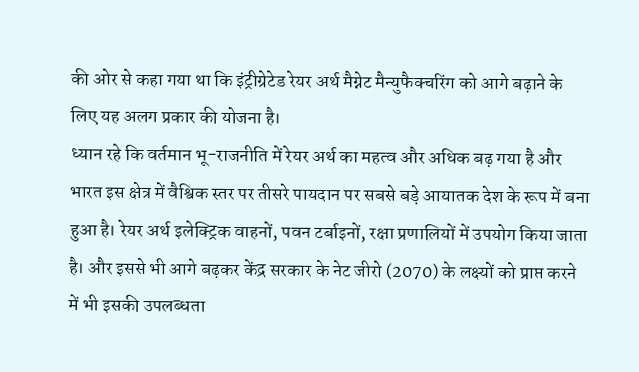की ओर से कहा गया था कि इंट्रीग्रेटेड रेयर अर्थ मैग्नेट मैन्युफैक्चरिंग को आगे बढ़ाने के लिए यह अलग प्रकार की योजना है।
ध्यान रहे कि वर्तमान भू-राजनीति में रेयर अर्थ का महत्व और अधिक बढ़ गया है और भारत इस क्षेत्र में वैश्विक स्तर पर तीसरे पायदान पर सबसे बड़े आयातक देश के रूप में बना हुआ है। रेयर अर्थ इलेक्ट्रिक वाहनों, पवन टर्बाइनों, रक्षा प्रणालियों में उपयोग किया जाता है। और इससे भी आगे बढ़कर केंद्र सरकार के नेट जीरो (2070) के लक्ष्यों को प्राप्त करने में भी इसकी उपलब्धता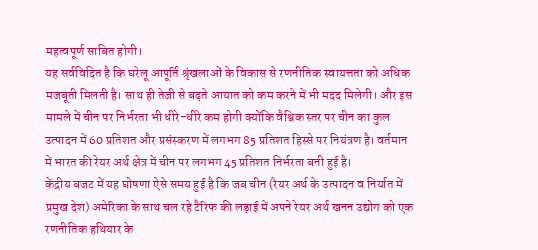महत्वपूर्ण साबित होगी।
यह सर्वविदित है कि घरेलू आपूर्ति श्रृंखलाओं के विकास से रणनीतिक स्वायत्तता को अधिक मजबूती मिलती है। साथ ही तेजी से बढ़ते आयात को कम करने में भी मदद मिलेगी। और इस मामले में चीन पर निर्भरता भी धीरे-धीरे कम होगी क्योंकि वैश्विक स्तर पर चीन का कुल उत्पादन में 60 प्रतिशत और प्रसंस्करण में लगभग 85 प्रतिशत हिस्से पर नियंत्रण है। वर्तमान में भारत की रेयर अर्थ क्षेत्र में चीन पर लगभग 45 प्रतिशत निर्भरता बनी हुई है।
केंद्रीय बजट में यह घोषणा ऐसे समय हुई है कि जब चीन (रेयर अर्थ के उत्पादन व निर्यात में प्रमुख देश) अमेरिका के साथ चल रहे टैरिफ की लड़ाई में अपने रेयर अर्थ खनन उद्योग को एक रणनीतिक हथियार के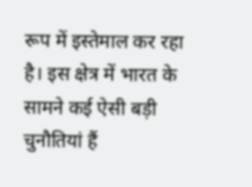रूप में इस्तेमाल कर रहा है। इस क्षेत्र में भारत के सामने कई ऐसी बड़ी चुनौतियां हैं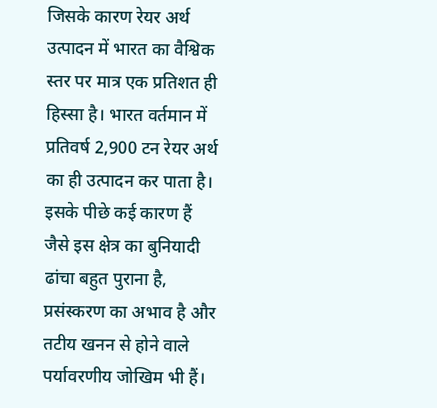जिसके कारण रेयर अर्थ उत्पादन में भारत का वैश्विक स्तर पर मात्र एक प्रतिशत ही हिस्सा है। भारत वर्तमान में प्रतिवर्ष 2,900 टन रेयर अर्थ का ही उत्पादन कर पाता है। इसके पीछे कई कारण हैं जैसे इस क्षेत्र का बुनियादी ढांचा बहुत पुराना है, प्रसंस्करण का अभाव है और तटीय खनन से होने वाले पर्यावरणीय जोखिम भी हैं।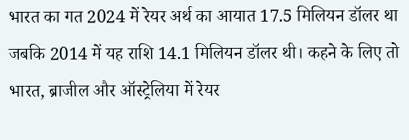भारत का गत 2024 में रेयर अर्थ का आयात 17.5 मिलियन डॉलर था जबकि 2014 में यह राशि 14.1 मिलियन डॉलर थी। कहने के लिए तो भारत, ब्राजील और ऑस्ट्रेलिया में रेयर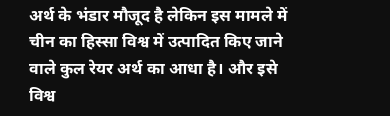अर्थ के भंडार मौजूद है लेकिन इस मामले में चीन का हिस्सा विश्व में उत्पादित किए जाने वाले कुल रेयर अर्थ का आधा है। और इसे विश्व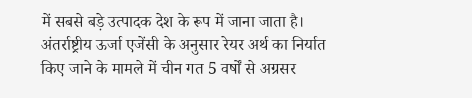में सबसे बड़े उत्पादक देश के रूप में जाना जाता है। अंतर्राष्ट्रीय ऊर्जा एजेंसी के अनुसार रेयर अर्थ का निर्यात किए जाने के मामले में चीन गत 5 वर्षों से अग्रसर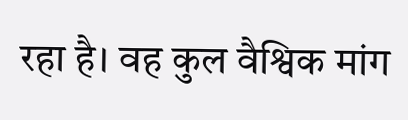रहा है। वह कुल वैश्विक मांग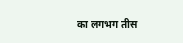का लगभग तीस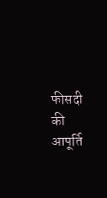फीसदी की आपूर्ति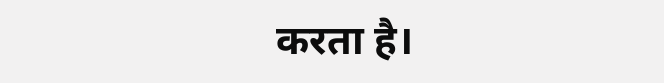करता है।